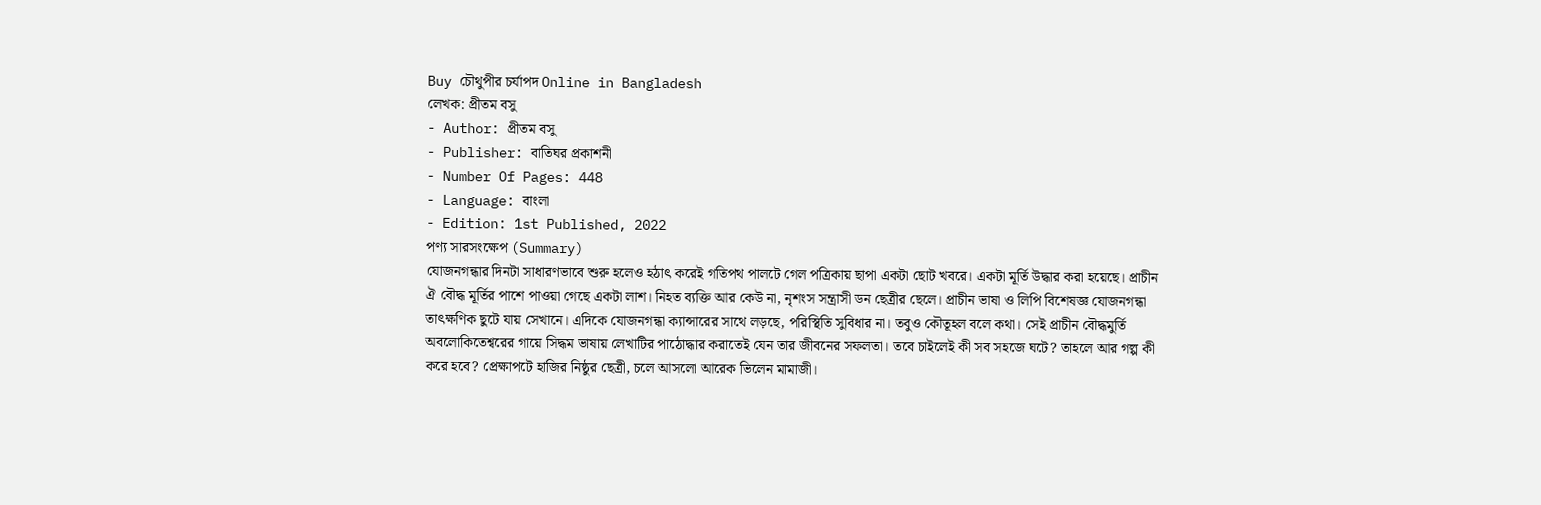Buy চৌথুপীর চর্যাপদ Online in Bangladesh
লেখক: প্রীতম বসু
- Author: প্রীতম বসু
- Publisher: বাতিঘর প্রকাশনী
- Number Of Pages: 448
- Language: বাংলা
- Edition: 1st Published, 2022
পণ্য সারসংক্ষেপ (Summary)
যোজনগন্ধার দিনটা সাধারণভাবে শুরু হলেও হঠাৎ করেই গতিপথ পালটে গেল পত্রিকায় ছাপা একটা ছোট খবরে। একটা মূর্তি উদ্ধার করা হয়েছে। প্রাচীন ঐ বৌদ্ধ মূর্তির পাশে পাওয়া গেছে একটা লাশ। নিহত ব্যক্তি আর কেউ না, নৃশংস সন্ত্রাসী ডন ছেত্রীর ছেলে। প্রাচীন ভাষা ও লিপি বিশেষজ্ঞ যোজনগন্ধা তাৎক্ষণিক ছুটে যায় সেখানে। এদিকে যোজনগন্ধা ক্যান্সারের সাথে লড়ছে, পরিস্থিতি সুবিধার না। তবুও কৌতূহল বলে কথা। সেই প্রাচীন বৌদ্ধমুর্তি অবলোকিতেশ্বরের গায়ে সিদ্ধম ভাষায় লেখাটির পাঠোদ্ধার করাতেই যেন তার জীবনের সফলতা। তবে চাইলেই কী সব সহজে ঘটে? তাহলে আর গল্প কী করে হবে? প্রেক্ষাপটে হাজির নিষ্ঠুর ছেত্রী, চলে আসলো আরেক ভিলেন মামাজী।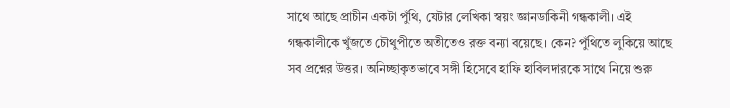সাথে আছে প্রাচীন একটা পুঁথি, যেটার লেখিকা স্বয়ং জ্ঞানডাকিনী গন্ধকালী। এই গন্ধকালীকে খুঁজতে চৌথুপীতে অতীতেও রক্ত বন্যা বয়েছে। কেন? পুঁথিতে লুকিয়ে আছে সব প্রশ্নের উত্তর। অনিচ্ছাকৃতভাবে সঙ্গী হিসেবে হাফি হাবিলদারকে সাথে নিয়ে শুরু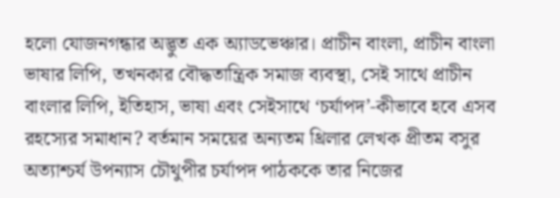হলো যোজনগন্ধার অদ্ভুত এক অ্যাডভেঞ্চার। প্রাচীন বাংলা, প্রাচীন বাংলা ভাষার লিপি, তখনকার বৌদ্ধতান্ত্রিক সমাজ ব্যবস্থা, সেই সাথে প্রাচীন বাংলার লিপি, ইতিহাস, ভাষা এবং সেইসাথে ‘চর্যাপদ’-কীভাবে হবে এসব রহস্যের সমাধান? বর্তমান সময়ের অন্যতম থ্রিলার লেখক প্রীতম বসুর অত্যাশ্চর্য উপন্যাস চৌথুপীর চর্যাপদ পাঠককে তার নিজের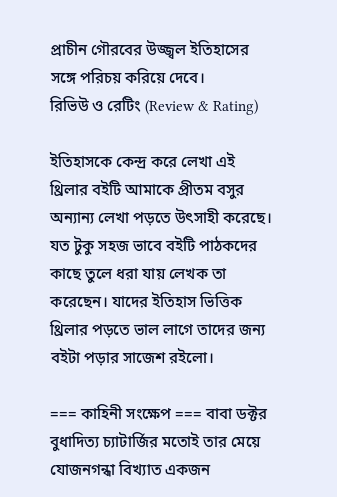প্রাচীন গৌরবের উজ্জ্বল ইতিহাসের সঙ্গে পরিচয় করিয়ে দেবে।
রিভিউ ও রেটিং (Review & Rating)

ইতিহাসকে কেন্দ্র করে লেখা এই থ্রিলার বইটি আমাকে প্রীতম বসুর অন্যান্য লেখা পড়তে উৎসাহী করেছে। যত টুকু সহজ ভাবে বইটি পাঠকদের কাছে তুলে ধরা যায় লেখক তা করেছেন। যাদের ইতিহাস ভিত্তিক থ্রিলার পড়তে ভাল লাগে তাদের জন্য বইটা পড়ার সাজেশ রইলো।

=== কাহিনী সংক্ষেপ === বাবা ডক্টর বুধাদিত্য চ্যাটার্জির মতোই তার মেয়ে যোজনগন্ধা বিখ্যাত একজন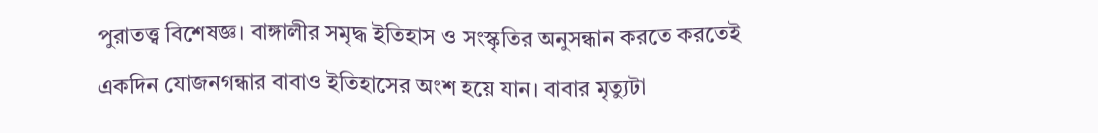পুরাতত্ত্ব বিশেষজ্ঞ। বাঙ্গালীর সমৃদ্ধ ইতিহাস ও সংস্কৃতির অনুসন্ধান করতে করতেই একদিন যোজনগন্ধার বাবাও ইতিহাসের অংশ হয়ে যান। বাবার মৃত্যুটা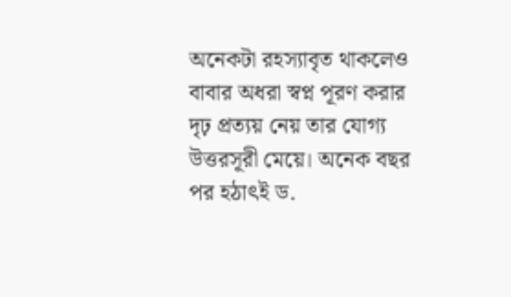অনেকটা রহস্যাবৃত থাকলেও বাবার অধরা স্বপ্ন পূরণ করার দৃঢ় প্রত্যয় নেয় তার যোগ্য উত্তরসূরী মেয়ে। অনেক বছর পর হঠাৎই ড.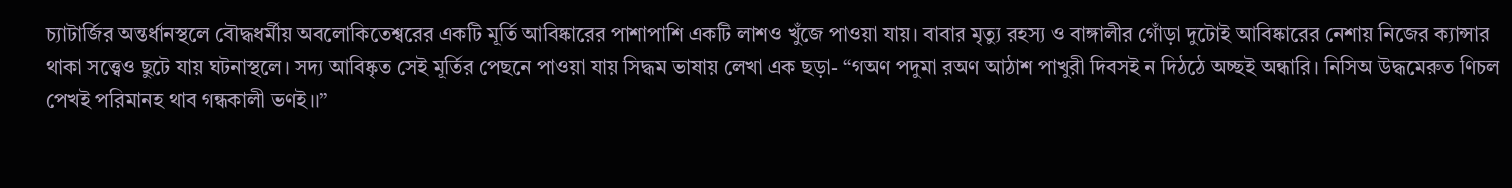চ্যাটার্জির অন্তর্ধানস্থলে বৌদ্ধধর্মীয় অবলোকিতেশ্বরের একটি মূর্তি আবিষ্কারের পাশাপাশি একটি লাশও খুঁজে পাওয়া যায়। বাবার মৃত্যু রহস্য ও বাঙ্গালীর গোঁড়া দুটোই আবিষ্কারের নেশায় নিজের ক্যান্সার থাকা সত্ত্বেও ছুটে যায় ঘটনাস্থলে। সদ্য আবিষ্কৃত সেই মূর্তির পেছনে পাওয়া যায় সিদ্ধম ভাষায় লেখা এক ছড়া- “গঅণ পদুমা রঅণ আঠাশ পাখুরী দিবসই ন দিঠঠে অচ্ছই অন্ধারি। নিসিঅ উদ্ধমেরুত ণিচল পেখই পরিমানহ থাব গন্ধকালী ভণই।।”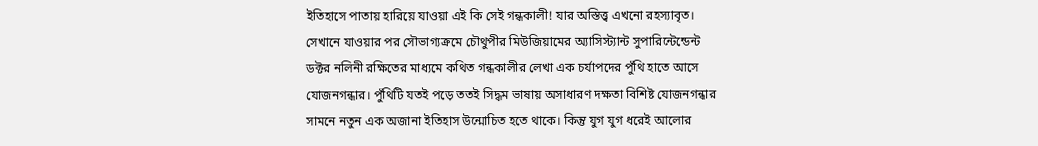ইতিহাসে পাতায় হারিয়ে যাওয়া এই কি সেই গন্ধকালী! যার অস্তিত্ত্ব এখনো রহস্যাবৃত। সেখানে যাওয়ার পর সৌভাগ্যক্রমে চৌথুপীর মিউজিয়ামের অ্যাসিস্ট্যান্ট সুপারিন্টেন্ডেন্ট ডক্টর নলিনী রক্ষিতের মাধ্যমে কথিত গন্ধকালীর লেখা এক চর্যাপদের পুঁথি হাতে আসে যোজনগন্ধার। পুঁথিটি যতই পড়ে ততই সিদ্ধম ভাষায় অসাধারণ দক্ষতা বিশিষ্ট যোজনগন্ধার সামনে নতুন এক অজানা ইতিহাস উন্মোচিত হতে থাকে। কিন্তু যুগ যুগ ধরেই আলোর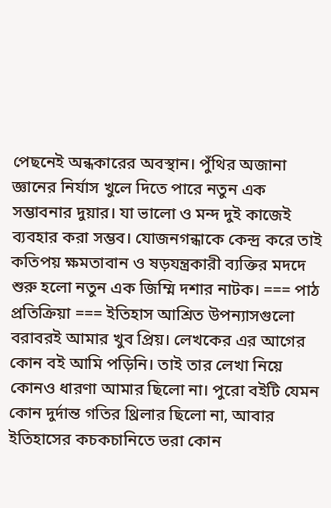পেছনেই অন্ধকারের অবস্থান। পুঁথির অজানা জ্ঞানের নির্যাস খুলে দিতে পারে নতুন এক সম্ভাবনার দুয়ার। যা ভালো ও মন্দ দুই কাজেই ব্যবহার করা সম্ভব। যোজনগন্ধাকে কেন্দ্র করে তাই কতিপয় ক্ষমতাবান ও ষড়যন্ত্রকারী ব্যক্তির মদদে শুরু হলো নতুন এক জিম্মি দশার নাটক। === পাঠ প্রতিক্রিয়া === ইতিহাস আশ্রিত উপন্যাসগুলো বরাবরই আমার খুব প্রিয়। লেখকের এর আগের কোন বই আমি পড়িনি। তাই তার লেখা নিয়ে কোনও ধারণা আমার ছিলো না। পুরো বইটি যেমন কোন দুর্দান্ত গতির থ্রিলার ছিলো না, আবার ইতিহাসের কচকচানিতে ভরা কোন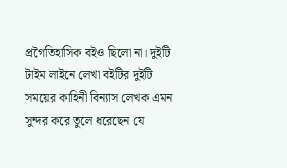প্রগৈতিহাসিক বইও ছিলো না। দুইটি টাইম লাইনে লেখা বইটির দুইটি সময়ের কাহিনী বিন্যাস লেখক এমন সুন্দর করে তুলে ধরেছেন যে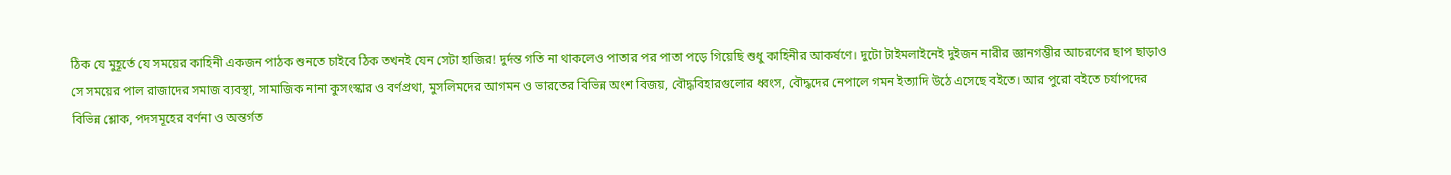ঠিক যে মুহূর্তে যে সময়ের কাহিনী একজন পাঠক শুনতে চাইবে ঠিক তখনই যেন সেটা হাজির! দুর্দন্ত গতি না থাকলেও পাতার পর পাতা পড়ে গিয়েছি শুধু কাহিনীর আকর্ষণে। দুটো টাইমলাইনেই দুইজন নারীর জ্ঞানগম্ভীর আচরণের ছাপ ছাড়াও সে সময়ের পাল রাজাদের সমাজ ব্যবস্থা, সামাজিক নানা কুসংস্কার ও বর্ণপ্রথা, মুসলিমদের আগমন ও ভারতের বিভিন্ন অংশ বিজয়, বৌদ্ধবিহারগুলোর ধ্বংস, বৌদ্ধদের নেপালে গমন ইত্যাদি উঠে এসেছে বইতে। আর পুরো বইতে চর্যাপদের বিভিন্ন শ্লোক, পদসমূহের বর্ণনা ও অন্তর্গত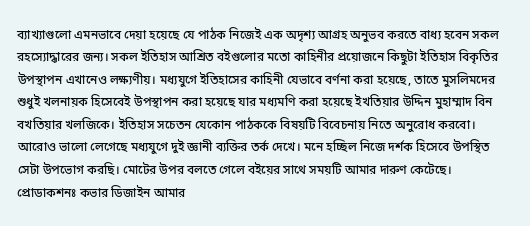ব্যাখ্যাগুলো এমনভাবে দেয়া হয়েছে যে পাঠক নিজেই এক অদৃশ্য আগ্রহ অনুভব করতে বাধ্য হবেন সকল রহস্যোদ্ধারের জন্য। সকল ইতিহাস আশ্রিত বইগুলোর মতো কাহিনীর প্রয়োজনে কিছুটা ইতিহাস বিকৃতির উপস্থাপন এখানেও লক্ষ্যণীয়। মধ্যযুগে ইতিহাসের কাহিনী যেভাবে বর্ণনা করা হয়েছে, তাতে মুসলিমদের শুধুই খলনায়ক হিসেবেই উপস্থাপন করা হয়েছে যার মধ্যমণি করা হয়েছে ইখতিয়ার উদ্দিন মুহাম্মাদ বিন বখতিয়ার খলজিকে। ইতিহাস সচেতন যেকোন পাঠককে বিষয়টি বিবেচনায় নিতে অনুরোধ করবো। আরোও ভালো লেগেছে মধ্যযুগে দুই জ্ঞানী ব্যক্তির তর্ক দেখে। মনে হচ্ছিল নিজে দর্শক হিসেবে উপস্থিত সেটা উপভোগ করছি। মোটের উপর বলতে গেলে বইয়ের সাথে সময়টি আমার দারুণ কেটেছে। প্রোডাকশনঃ কভার ডিজাইন আমার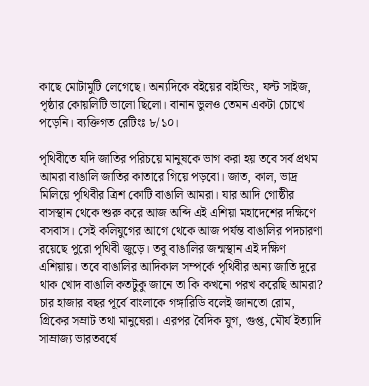কাছে মোটামুটি লেগেছে। অন্যদিকে বইয়ের বাইন্ডিং, ফন্ট সাইজ, পৃষ্ঠার কোয়লিটি ভালো ছিলো। বানান ভুলও তেমন একটা চোখে পড়েনি। ব্যক্তিগত রেটিংঃ ৮/১০।

পৃথিবীতে যদি জাতির পরিচয়ে মানুষকে ভাগ করা হয় তবে সর্ব প্রথম আমরা বাঙালি জাতির কাতারে গিয়ে পড়বো। জাত, কাল, ভাদ্র মিলিয়ে পৃথিবীর ত্রিশ কোটি বাঙালি আমরা। যার আদি গোষ্ঠীর বাসস্থান থেকে শুরু করে আজ অব্দি এই এশিয়া মহাদেশের দক্ষিণে বসবাস। সেই কলিযুগের আগে থেকে আজ পর্যন্ত বাঙালির পদচারণা রয়েছে পুরো পৃথিবী জুড়ে। তবু বাঙালির জন্মস্থান এই দক্ষিণ এশিয়ায়। তবে বাঙালির আদিকাল সম্পর্কে পৃথিবীর অন্য জাতি দূরে থাক খোদ বাঙালি কতটুকু জানে তা কি কখনো পরখ করেছি আমরা? চার হাজার বছর পূর্বে বাংলাকে গঙ্গারিডি বলেই জানতো রোম, গ্রিকের সম্রাট তথা মানুষেরা। এরপর বৈদিক যুগ, গুপ্ত, মৌর্য ইত্যাদি সাম্রাজ্য ভারতবর্ষে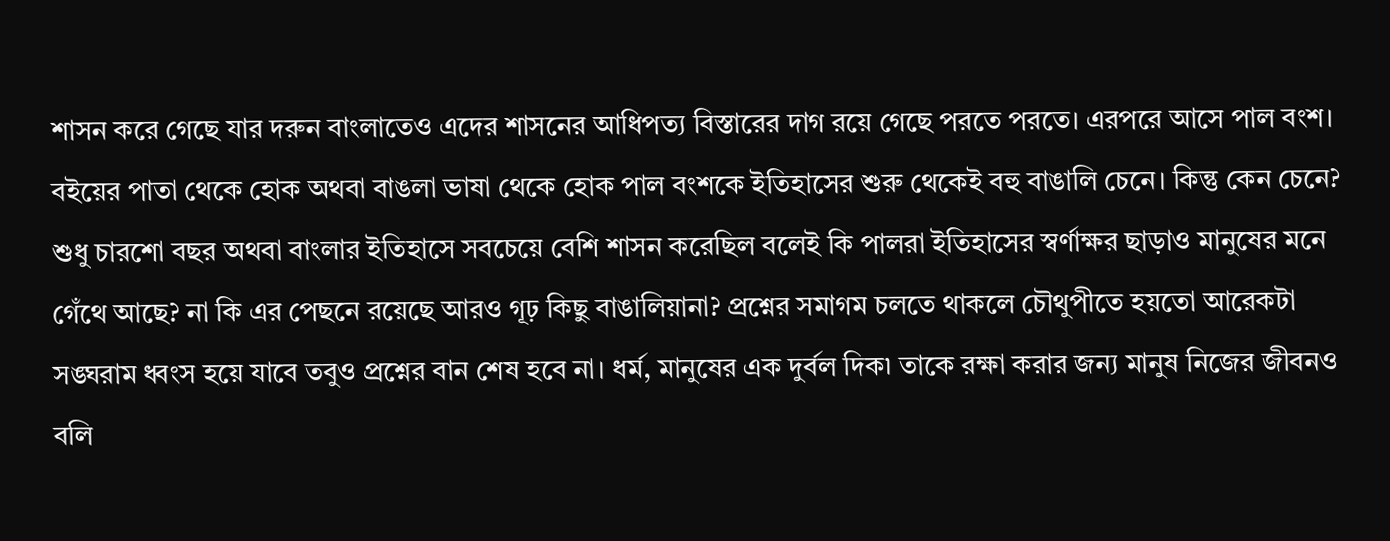শাসন করে গেছে যার দরুন বাংলাতেও এদের শাসনের আধিপত্য বিস্তারের দাগ রয়ে গেছে পরতে পরতে। এরপরে আসে পাল বংশ। বইয়ের পাতা থেকে হোক অথবা বাঙলা ভাষা থেকে হোক পাল বংশকে ইতিহাসের শুরু থেকেই বহু বাঙালি চেনে। কিন্তু কেন চেনে? শুধু চারশো বছর অথবা বাংলার ইতিহাসে সবচেয়ে বেশি শাসন করেছিল বলেই কি পালরা ইতিহাসের স্বর্ণাক্ষর ছাড়াও মানুষের মনে গেঁথে আছে? না কি এর পেছনে রয়েছে আরও গূঢ় কিছু বাঙালিয়ানা? প্রশ্নের সমাগম চলতে থাকলে চৌথুপীতে হয়তো আরেকটা সঙ্ঘরাম ধ্বংস হয়ে যাবে তবুও প্রশ্নের বান শেষ হবে না। ধর্ম, মানুষের এক দুর্বল দিক৷ তাকে রক্ষা করার জন্য মানুষ নিজের জীবনও বলি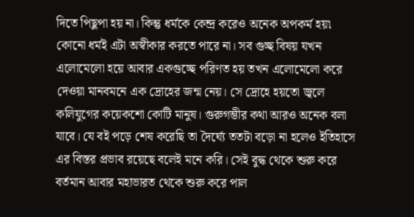দিতে পিছুপা হয় না। কিন্তু ধর্মকে কেন্দ্র করেও অনেক অপকর্ম হয়৷ কোনো ধর্মই এটা অস্বীকার করতে পারে না। সব গুচ্ছ বিষয় যখন এলোমেলো হয়ে আবার একগুচ্ছে পরিণত হয় তখন এলোমেলো করে দেওয়া মানবমনে এক দ্রোহের জন্ম নেয়। সে দ্রোহে হয়তো জ্বলে কলিযুগের কয়েকশো কোটি মানুষ। গুরুগম্ভীর কথা আরও অনেক বলা যাবে। যে বই পড়ে শেষ করেছি তা দৈর্ঘ্যে ততটা বড়ো না হলেও ইতিহাসে এর বিস্তর প্রভাব রয়েছে বলেই মনে করি। সেই বুদ্ধ থেকে শুরু করে বর্তমান আবার মহাভারত থেকে শুরু করে পাল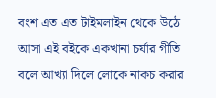বংশ এত এত টাইমলাইন থেকে উঠে আসা এই বইকে একখানা চর্যার গীতি বলে আখ্যা দিলে লোকে নাকচ করার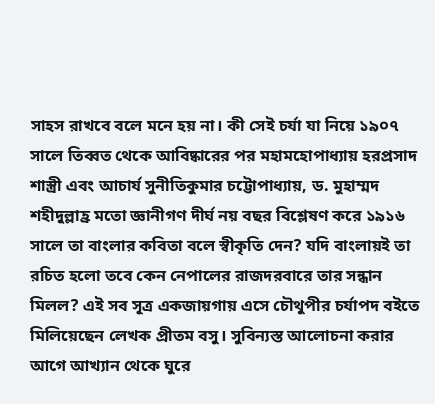সাহস রাখবে বলে মনে হয় না। কী সেই চর্যা যা নিয়ে ১৯০৭ সালে তিব্বত থেকে আবিষ্কারের পর মহামহোপাধ্যায় হরপ্রসাদ শাস্ত্রী এবং আচার্য সুনীতিকুমার চট্টোপাধ্যায়, ড. মুহাম্মদ শহীদুল্লাহ্র মতো জ্ঞানীগণ দীর্ঘ নয় বছর বিশ্লেষণ করে ১৯১৬ সালে তা বাংলার কবিতা বলে স্বীকৃতি দেন? যদি বাংলায়ই তা রচিত হলো তবে কেন নেপালের রাজদরবারে তার সন্ধান মিলল? এই সব সূত্র একজায়গায় এসে চৌথুপীর চর্যাপদ বইতে মিলিয়েছেন লেখক প্রীতম বসু। সুবিন্যস্ত আলোচনা করার আগে আখ্যান থেকে ঘুরে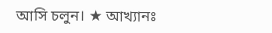আসি চলুন। ★ আখ্যানঃ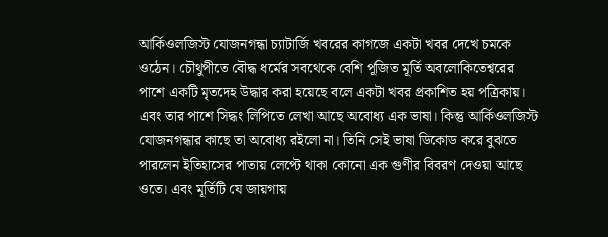আর্কিওলজিস্ট যোজনগন্ধা চ্যাটার্জি খবরের কাগজে একটা খবর দেখে চমকে ওঠেন। চৌথুপীতে বৌদ্ধ ধর্মের সবথেকে বেশি পূজিত মূর্তি অবলোকিতেশ্বরের পাশে একটি মৃতদেহ উদ্ধার করা হয়েছে বলে একটা খবর প্রকাশিত হয় পত্রিকায়। এবং তার পাশে সিদ্ধং লিপিতে লেখা আছে অবোধ্য এক ভাষা। কিন্তু আর্কিওলজিস্ট যোজনগন্ধার কাছে তা অবোধ্য রইলো না। তিনি সেই ভাষা ডিকোড করে বুঝতে পারলেন ইতিহাসের পাতায় লেপ্টে থাকা কোনো এক গুণীর বিবরণ দেওয়া আছে ওতে। এবং মূর্তিটি যে জায়গায়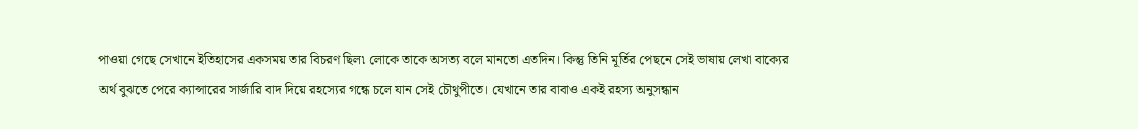পাওয়া গেছে সেখানে ইতিহাসের একসময় তার বিচরণ ছিল৷ লোকে তাকে অসত্য বলে মানতো এতদিন। কিন্তু তিনি মূর্তির পেছনে সেই ভাষায় লেখা বাক্যের অর্থ বুঝতে পেরে ক্যান্সারের সার্জারি বাদ দিয়ে রহস্যের গন্ধে চলে যান সেই চৌথুপীতে। যেখানে তার বাবাও একই রহস্য অনুসন্ধান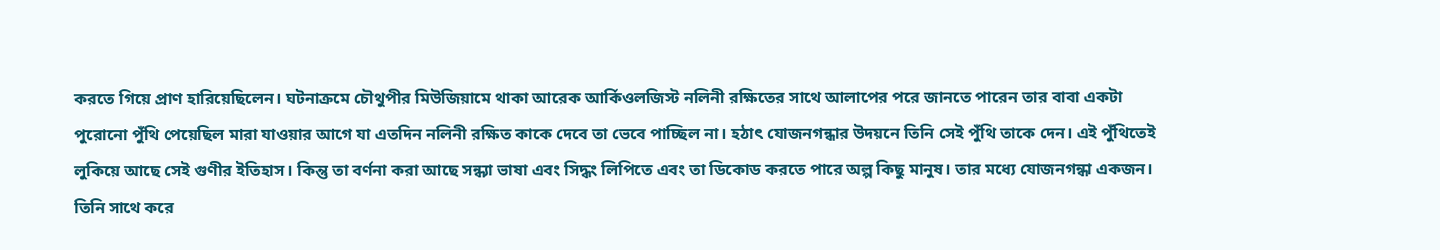করতে গিয়ে প্রাণ হারিয়েছিলেন। ঘটনাক্রমে চৌথুপীর মিউজিয়ামে থাকা আরেক আর্কিওলজিস্ট নলিনী রক্ষিতের সাথে আলাপের পরে জানতে পারেন তার বাবা একটা পুরোনো পুঁথি পেয়েছিল মারা যাওয়ার আগে যা এতদিন নলিনী রক্ষিত কাকে দেবে তা ভেবে পাচ্ছিল না। হঠাৎ যোজনগন্ধার উদয়নে তিনি সেই পুঁথি তাকে দেন। এই পুঁথিতেই লুকিয়ে আছে সেই গুণীর ইতিহাস। কিন্তু তা বর্ণনা করা আছে সন্ধ্যা ভাষা এবং সিদ্ধং লিপিতে এবং তা ডিকোড করতে পারে অল্প কিছু মানুষ। তার মধ্যে যোজনগন্ধা একজন। তিনি সাথে করে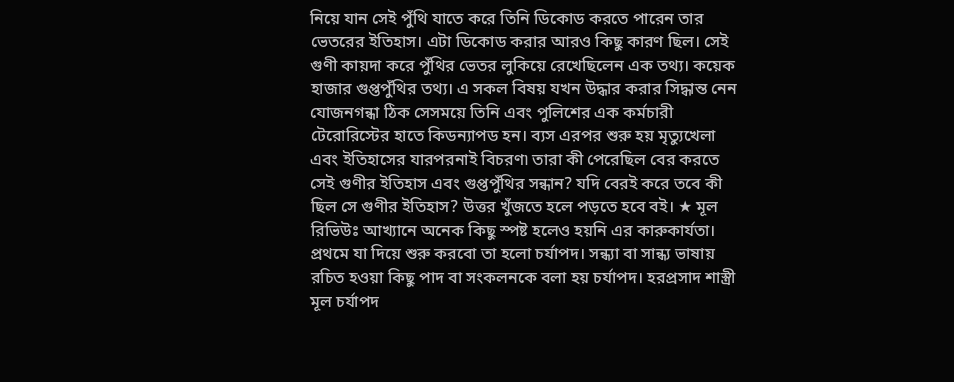নিয়ে যান সেই পুঁথি যাতে করে তিনি ডিকোড করতে পারেন তার ভেতরের ইতিহাস। এটা ডিকোড করার আরও কিছু কারণ ছিল। সেই গুণী কায়দা করে পুঁথির ভেতর লুকিয়ে রেখেছিলেন এক তথ্য। কয়েক হাজার গুপ্তপুঁথির তথ্য। এ সকল বিষয় যখন উদ্ধার করার সিদ্ধান্ত নেন যোজনগন্ধা ঠিক সেসময়ে তিনি এবং পুলিশের এক কর্মচারী টেরোরিস্টের হাতে কিডন্যাপড হন। ব্যস এরপর শুরু হয় মৃত্যুখেলা এবং ইতিহাসের যারপরনাই বিচরণ৷ তারা কী পেরেছিল বের করতে সেই গুণীর ইতিহাস এবং গুপ্তপুঁথির সন্ধান? যদি বেরই করে তবে কী ছিল সে গুণীর ইতিহাস? উত্তর খুঁজতে হলে পড়তে হবে বই। ★ মূল রিভিউঃ আখ্যানে অনেক কিছু স্পষ্ট হলেও হয়নি এর কারুকার্যতা। প্রথমে যা দিয়ে শুরু করবো তা হলো চর্যাপদ। সন্ধ্যা বা সান্ধ্য ভাষায় রচিত হওয়া কিছু পাদ বা সংকলনকে বলা হয় চর্যাপদ। হরপ্রসাদ শাস্ত্রী মূল চর্যাপদ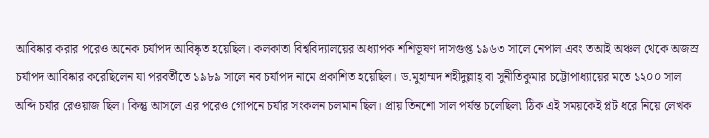আবিষ্কার করার পরেও অনেক চর্যাপদ আবিষ্কৃত হয়েছিল। কলকাতা বিশ্ববিদ্যালয়ের অধ্যাপক শশিভূষণ দাসগুপ্ত ১৯৬৩ সালে নেপাল এবং তআই অঞ্চল থেকে অজস্র চর্যাপদ আবিষ্কার করেছিলেন যা পরবর্তীতে ১৯৮৯ সালে নব চর্যাপদ নামে প্রকাশিত হয়েছিল। ড.মুহাম্মদ শহীদুল্লাহ্ বা সুনীতিকুমার চট্টোপাধ্যায়ের মতে ১২০০ সাল অব্দি চর্যার রেওয়াজ ছিল। কিন্তু আসলে এর পরেও গোপনে চর্যার সংকলন চলমান ছিল। প্রায় তিনশো সাল পর্যন্ত চলেছিল৷ ঠিক এই সময়কেই প্লট ধরে নিয়ে লেখক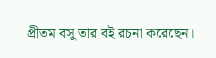প্রীতম বসু তার বই রচনা করেছেন।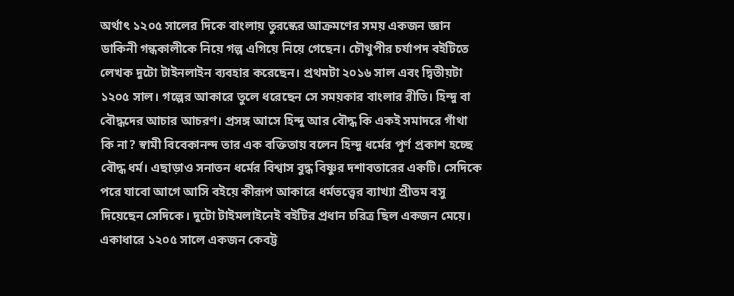অর্থাৎ ১২০৫ সালের দিকে বাংলায় তুরস্কের আক্রমণের সময় একজন জ্ঞান ডাকিনী গন্ধকালীকে নিয়ে গল্প এগিয়ে নিয়ে গেছেন। চৌথুপীর চর্যাপদ বইটিতে লেখক দুটো টাইনলাইন ব্যবহার করেছেন। প্রথমটা ২০১৬ সাল এবং দ্বিতীয়টা ১২০৫ সাল। গল্পের আকারে তুলে ধরেছেন সে সময়কার বাংলার রীতি। হিন্দু বা বৌদ্ধদের আচার আচরণ। প্রসঙ্গ আসে হিন্দু আর বৌদ্ধ কি একই সমাদরে গাঁথা কি না? স্বামী বিবেকানন্দ তার এক বক্তিতায় বলেন হিন্দু ধর্মের পূর্ণ প্রকাশ হচ্ছে বৌদ্ধ ধর্ম। এছাড়াও সনাতন ধর্মের বিশ্বাস বুদ্ধ বিষ্ণুর দশাবতারের একটি। সেদিকে পরে যাবো আগে আসি বইয়ে কীরূপ আকারে ধর্মতত্ত্বের ব্যাখ্যা প্রীতম বসু দিয়েছেন সেদিকে। দুটো টাইমলাইনেই বইটির প্রধান চরিত্র ছিল একজন মেয়ে। একাধারে ১২০৫ সালে একজন কেবট্ট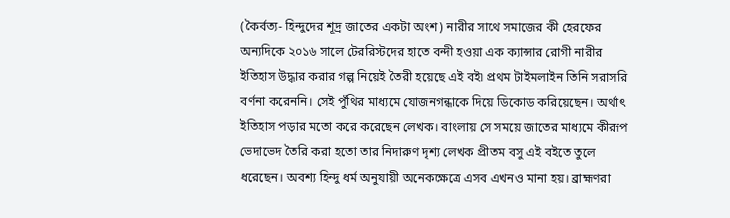(কৈর্বত্য- হিন্দুদের শূদ্র জাতের একটা অংশ) নারীর সাথে সমাজের কী হেরফের অন্যদিকে ২০১৬ সালে টেররিস্টদের হাতে বন্দী হওয়া এক ক্যান্সার রোগী নারীর ইতিহাস উদ্ধার করার গল্প নিয়েই তৈরী হয়েছে এই বই৷ প্রথম টাইমলাইন তিনি সরাসরি বর্ণনা করেননি। সেই পুঁথির মাধ্যমে যোজনগন্ধাকে দিয়ে ডিকোড করিয়েছেন। অর্থাৎ ইতিহাস পড়ার মতো করে করেছেন লেখক। বাংলায় সে সময়ে জাতের মাধ্যমে কীরূপ ভেদাভেদ তৈরি করা হতো তার নিদারুণ দৃশ্য লেখক প্রীতম বসু এই বইতে তুলে ধরেছেন। অবশ্য হিন্দু ধর্ম অনুযায়ী অনেকক্ষেত্রে এসব এখনও মানা হয়। ব্রাহ্মণরা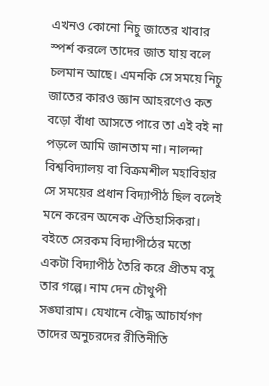এখনও কোনো নিচু জাতের খাবার স্পর্শ করলে তাদের জাত যায় বলে চলমান আছে। এমনকি সে সময়ে নিচু জাতের কারও জ্ঞান আহরণেও কত বড়ো বাঁধা আসতে পারে তা এই বই না পড়লে আমি জানতাম না। নালন্দা বিশ্ববিদ্যালয় বা বিক্রমশীল মহাবিহার সে সময়ের প্রধান বিদ্যাপীঠ ছিল বলেই মনে করেন অনেক ঐতিহাসিকরা। বইতে সেরকম বিদ্যাপীঠের মতো একটা বিদ্যাপীঠ তৈরি করে প্রীতম বসু তার গল্পে। নাম দেন চৌথুপী সঙ্ঘারাম। যেখানে বৌদ্ধ আচার্যগণ তাদের অনুচরদের রীতিনীতি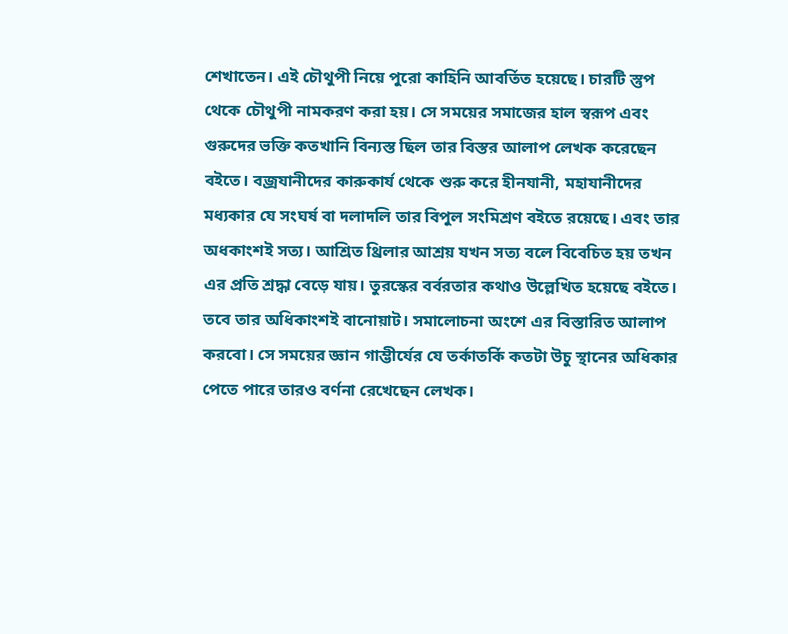শেখাতেন। এই চৌথুপী নিয়ে পুরো কাহিনি আবর্তিত হয়েছে। চারটি স্তুপ থেকে চৌথুপী নামকরণ করা হয়। সে সময়ের সমাজের হাল স্বরূপ এবং গুরুদের ভক্তি কতখানি বিন্যস্ত ছিল তার বিস্তর আলাপ লেখক করেছেন বইতে। বজ্রযানীদের কারুকার্য থেকে শুরু করে হীনযানী, মহাযানীদের মধ্যকার যে সংঘর্ষ বা দলাদলি তার বিপুল সংমিশ্রণ বইতে রয়েছে। এবং তার অধকাংশই সত্য। আশ্রিত থ্রিলার আশ্রয় যখন সত্য বলে বিবেচিত হয় তখন এর প্রতি শ্রদ্ধা বেড়ে যায়। তুরস্কের বর্বরতার কথাও উল্লেখিত হয়েছে বইতে। তবে তার অধিকাংশই বানোয়াট। সমালোচনা অংশে এর বিস্তারিত আলাপ করবো। সে সময়ের জ্ঞান গাম্ভীর্যের যে তর্কাতর্কি কতটা উচু স্থানের অধিকার পেতে পারে তারও বর্ণনা রেখেছেন লেখক।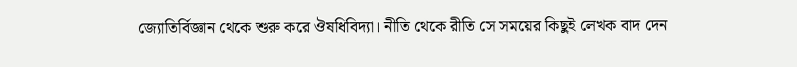জ্যোতির্বিজ্ঞান থেকে শুরু করে ঔষধিবিদ্যা। নীতি থেকে রীতি সে সময়ের কিছুই লেখক বাদ দেন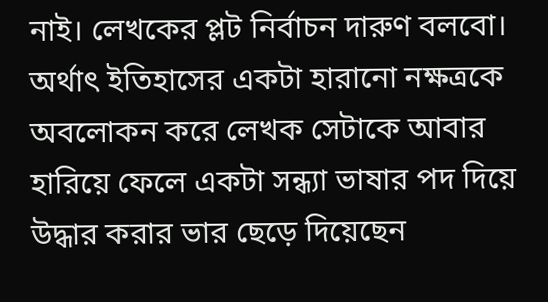নাই। লেখকের প্লট নির্বাচন দারুণ বলবো। অর্থাৎ ইতিহাসের একটা হারানো নক্ষত্রকে অবলোকন করে লেখক সেটাকে আবার হারিয়ে ফেলে একটা সন্ধ্যা ভাষার পদ দিয়ে উদ্ধার করার ভার ছেড়ে দিয়েছেন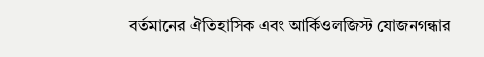বর্তমানের ঐতিহাসিক এবং আর্কিওলজিস্ট যোজনগন্ধার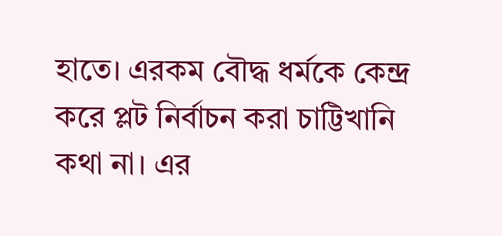হাতে। এরকম বৌদ্ধ ধর্মকে কেন্দ্র করে প্লট নির্বাচন করা চাট্টিখানি কথা না। এর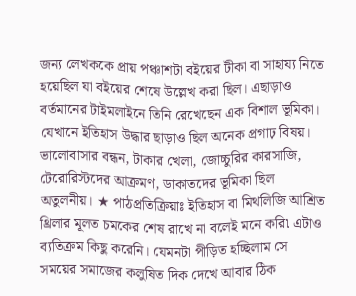জন্য লেখককে প্রায় পঞ্চাশটা বইয়ের টীকা বা সাহায্য নিতে হয়েছিল যা বইয়ের শেষে উল্লেখ করা ছিল। এছাড়াও বর্তমানের টাইমলাইনে তিনি রেখেছেন এক বিশাল ভূমিকা। যেখানে ইতিহাস উদ্ধার ছাড়াও ছিল অনেক প্রগাঢ় বিষয়। ভালোবাসার বন্ধন, টাকার খেলা, জোচ্চুরির কারসাজি, টেরোরিস্টদের আক্রমণ, ডাকাতদের ভূমিকা ছিল অতুলনীয়। ★ পাঠপ্রতিক্রিয়াঃ ইতিহাস বা মিথলিজি আশ্রিত থ্রিলার মূলত চমকের শেষ রাখে না বলেই মনে করি৷ এটাও ব্যতিক্রম কিছু করেনি। যেমনটা পীড়িত হচ্ছিলাম সে সময়ের সমাজের কলুষিত দিক দেখে আবার ঠিক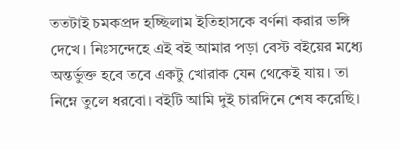ততটাই চমকপ্রদ হচ্ছিলাম ইতিহাসকে বর্ণনা করার ভঙ্গি দেখে। নিঃসন্দেহে এই বই আমার পড়া বেস্ট বইয়ের মধ্যে অন্তর্ভুক্ত হবে তবে একটু খোরাক যেন থেকেই যায়। তা নিম্নে তুলে ধরবো। বইটি আমি দুই চারদিনে শেষ করেছি।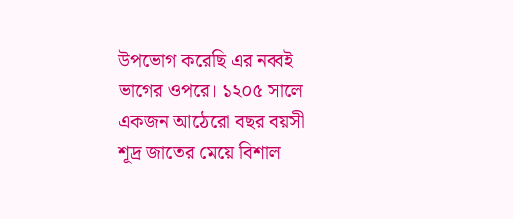উপভোগ করেছি এর নব্বই ভাগের ওপরে। ১২০৫ সালে একজন আঠেরো বছর বয়সী শূদ্র জাতের মেয়ে বিশাল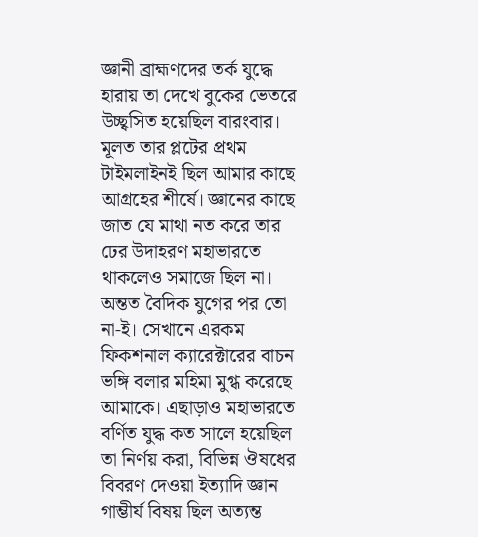জ্ঞানী ব্রাহ্মণদের তর্ক যুদ্ধে হারায় তা দেখে বুকের ভেতরে উচ্ছ্বসিত হয়েছিল বারংবার। মূলত তার প্লটের প্রথম টাইমলাইনই ছিল আমার কাছে আগ্রহের শীর্ষে। জ্ঞানের কাছে জাত যে মাথা নত করে তার ঢের উদাহরণ মহাভারতে থাকলেও সমাজে ছিল না। অন্তত বৈদিক যুগের পর তো না-ই। সেখানে এরকম ফিকশনাল ক্যারেক্টারের বাচন ভঙ্গি বলার মহিমা মুগ্ধ করেছে আমাকে। এছাড়াও মহাভারতে বর্ণিত যুদ্ধ কত সালে হয়েছিল তা নির্ণয় করা, বিভিন্ন ঔষধের বিবরণ দেওয়া ইত্যাদি জ্ঞান গাম্ভীর্য বিষয় ছিল অত্যন্ত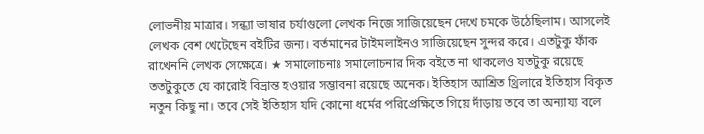লোভনীয় মাত্রার। সন্ধ্যা ভাষার চর্যাগুলো লেখক নিজে সাজিয়েছেন দেখে চমকে উঠেছিলাম। আসলেই লেখক বেশ খেটেছেন বইটির জন্য। বর্তমানের টাইমলাইনও সাজিয়েছেন সুন্দর করে। এতটুকু ফাঁক রাখেননি লেখক সেক্ষেত্রে। ★ সমালোচনাঃ সমালোচনার দিক বইতে না থাকলেও যতটুকু রয়েছে ততটুকুতে যে কারোই বিভ্রান্ত হওয়ার সম্ভাবনা রয়েছে অনেক। ইতিহাস আশ্রিত থ্রিলারে ইতিহাস বিকৃত নতুন কিছু না। তবে সেই ইতিহাস যদি কোনো ধর্মের পরিপ্রেক্ষিতে গিয়ে দাঁড়ায় তবে তা অন্যায্য বলে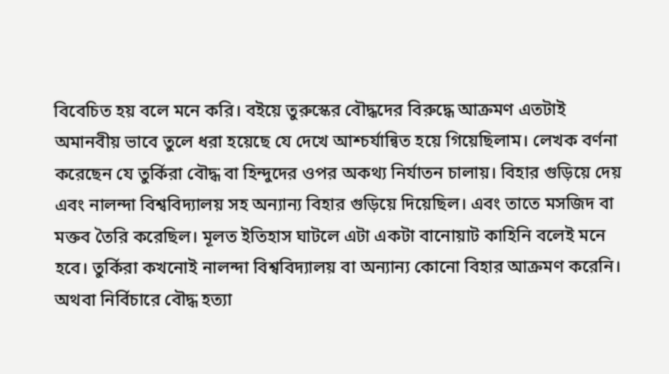বিবেচিত হয় বলে মনে করি। বইয়ে তুরুস্কের বৌদ্ধদের বিরুদ্ধে আক্রমণ এতটাই অমানবীয় ভাবে তুলে ধরা হয়েছে যে দেখে আশ্চর্যান্বিত হয়ে গিয়েছিলাম। লেখক বর্ণনা করেছেন যে তুর্কিরা বৌদ্ধ বা হিন্দুদের ওপর অকথ্য নির্যাতন চালায়। বিহার গুড়িয়ে দেয় এবং নালন্দা বিশ্ববিদ্যালয় সহ অন্যান্য বিহার গুড়িয়ে দিয়েছিল। এবং তাতে মসজিদ বা মক্তব তৈরি করেছিল। মূলত ইতিহাস ঘাটলে এটা একটা বানোয়াট কাহিনি বলেই মনে হবে। তুর্কিরা কখনোই নালন্দা বিশ্ববিদ্যালয় বা অন্যান্য কোনো বিহার আক্রমণ করেনি। অথবা নির্বিচারে বৌদ্ধ হত্যা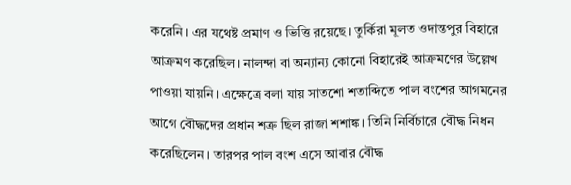করেনি। এর যথেষ্ট প্রমাণ ও ভিত্তি রয়েছে। তুর্কিরা মূলত ওদান্তপুর বিহারে আক্রমণ করেছিল। নালন্দা বা অন্যান্য কোনো বিহারেই আক্রমণের উল্লেখ পাওয়া যায়নি। এক্ষেত্রে বলা যায় সাতশো শতাব্দিতে পাল বংশের আগমনের আগে বৌদ্ধদের প্রধান শত্রু ছিল রাজা শশাঙ্ক। তিনি নির্বিচারে বৌদ্ধ নিধন করেছিলেন। তারপর পাল বংশ এসে আবার বৌদ্ধ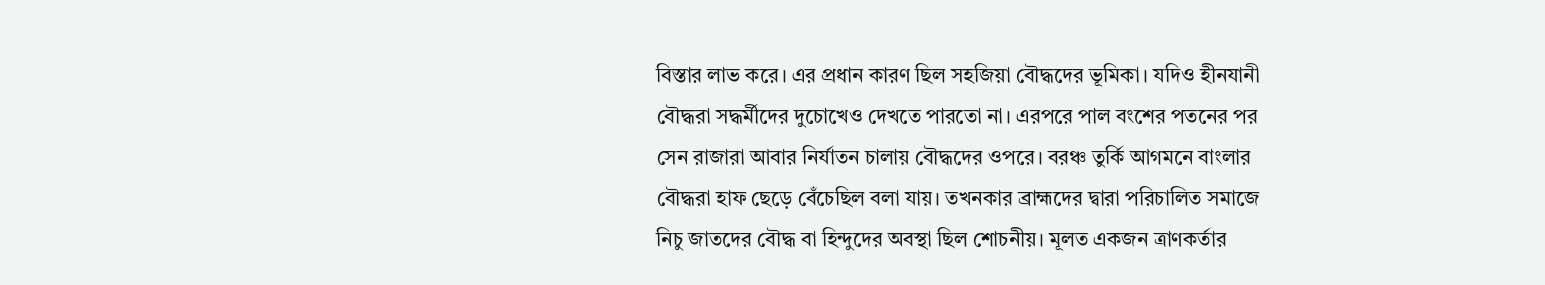বিস্তার লাভ করে। এর প্রধান কারণ ছিল সহজিয়া বৌদ্ধদের ভূমিকা। যদিও হীনযানী বৌদ্ধরা সদ্ধর্মীদের দুচোখেও দেখতে পারতো না। এরপরে পাল বংশের পতনের পর সেন রাজারা আবার নির্যাতন চালায় বৌদ্ধদের ওপরে। বরঞ্চ তুর্কি আগমনে বাংলার বৌদ্ধরা হাফ ছেড়ে বেঁচেছিল বলা যায়। তখনকার ব্রাহ্মদের দ্বারা পরিচালিত সমাজে নিচু জাতদের বৌদ্ধ বা হিন্দুদের অবস্থা ছিল শোচনীয়। মূলত একজন ত্রাণকর্তার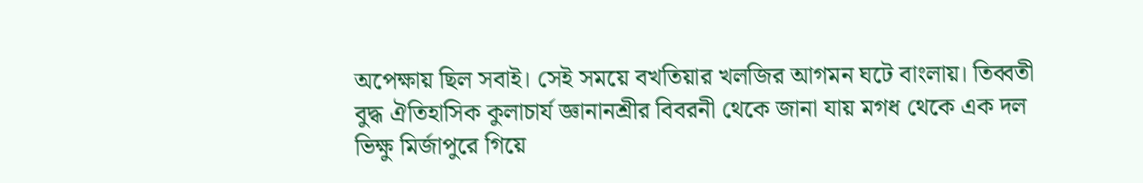অপেক্ষায় ছিল সবাই। সেই সময়ে বখতিয়ার খলজির আগমন ঘটে বাংলায়। তিব্বতী বুদ্ধ ঐতিহাসিক কুলাচার্য জ্ঞানানশ্রীর বিবরনী থেকে জানা যায় মগধ থেকে এক দল ভিক্ষু মির্জাপুরে গিয়ে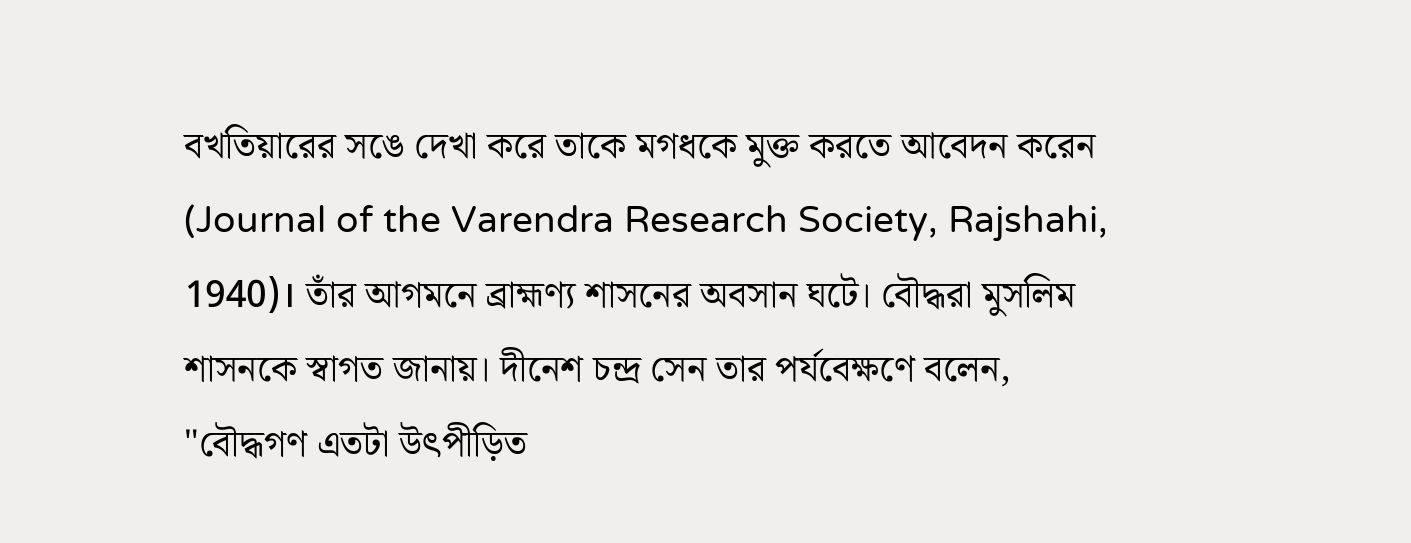বখতিয়ারের সঙে দেখা করে তাকে মগধকে মুক্ত করতে আবেদন করেন (Journal of the Varendra Research Society, Rajshahi, 1940)। তাঁর আগমনে ব্রাহ্মণ্য শাসনের অবসান ঘটে। বৌদ্ধরা মুসলিম শাসনকে স্বাগত জানায়। দীনেশ চন্দ্র সেন তার পর্যবেক্ষণে বলেন, "বৌদ্ধগণ এতটা উৎপীড়িত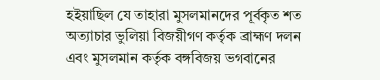হইয়াছিল যে তাহারা মুসলমানদের পূর্বকৃত শত অত্যাচার ভুলিয়া বিজয়ীগণ কর্তৃক ব্রাহ্মণ দলন এবং মুসলমান কর্তৃক বঙ্গবিজয় ভগবানের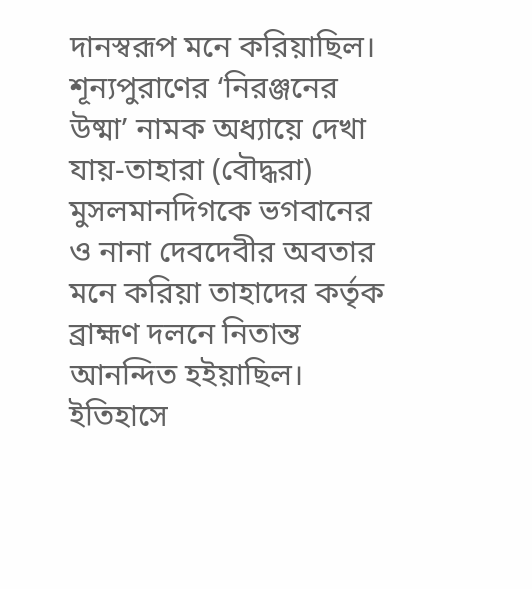দানস্বরূপ মনে করিয়াছিল। শূন্যপুরাণের ‘নিরঞ্জনের উষ্মা’ নামক অধ্যায়ে দেখা যায়-তাহারা (বৌদ্ধরা) মুসলমানদিগকে ভগবানের ও নানা দেবদেবীর অবতার মনে করিয়া তাহাদের কর্তৃক ব্রাহ্মণ দলনে নিতান্ত আনন্দিত হইয়াছিল। ইতিহাসে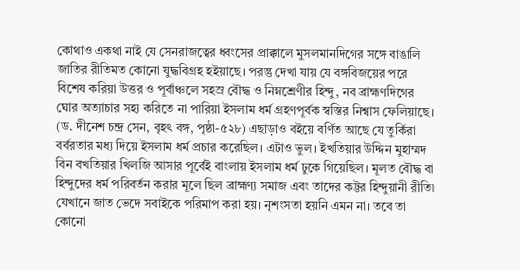কোথাও একথা নাই যে সেনরাজত্বের ধ্বংসের প্রাক্কালে মুসলমানদিগের সঙ্গে বাঙালি জাতির রীতিমত কোনো যুদ্ধবিগ্রহ হইয়াছে। পরন্তু দেখা যায় যে বঙ্গবিজয়ের পরে বিশেষ করিয়া উত্তর ও পূর্বাঞ্চলে সহস্র বৌদ্ধ ও নিম্নশ্রেণীর হিন্দু, নব ব্রাহ্মণদিগের ঘোর অত্যাচার সহ্য করিতে না পারিয়া ইসলাম ধর্ম গ্রহণপূর্বক স্বস্তির নিশ্বাস ফেলিয়াছে। (ড. দীনেশ চন্দ্র সেন, বৃহৎ বঙ্গ, পৃষ্ঠা-৫২৮) এছাড়াও বইয়ে বর্ণিত আছে যে তুর্কিরা বর্বরতার মধ্য দিয়ে ইসলাম ধর্ম প্রচার করেছিল। এটাও ভুল। ইখতিয়ার উদ্দিন মুহাম্মদ বিন বখতিয়ার খিলজি আসার পূর্বেই বাংলায় ইসলাম ধর্ম ঢুকে গিয়েছিল। মূলত বৌদ্ধ বা হিন্দুদের ধর্ম পরিবর্তন করার মূলে ছিল ব্রাহ্মণ্য সমাজ এবং তাদের কট্টর হিন্দুয়ানী রীতি৷ যেখানে জাত ভেদে সবাইকে পরিমাপ করা হয়। নৃশংসতা হয়নি এমন না। তবে তা কোনো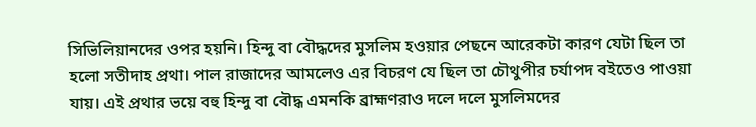সিভিলিয়ানদের ওপর হয়নি। হিন্দু বা বৌদ্ধদের মুসলিম হওয়ার পেছনে আরেকটা কারণ যেটা ছিল তা হলো সতীদাহ প্রথা। পাল রাজাদের আমলেও এর বিচরণ যে ছিল তা চৌথুপীর চর্যাপদ বইতেও পাওয়া যায়। এই প্রথার ভয়ে বহু হিন্দু বা বৌদ্ধ এমনকি ব্রাহ্মণরাও দলে দলে মুসলিমদের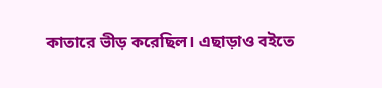কাতারে ভীড় করেছিল। এছাড়াও বইতে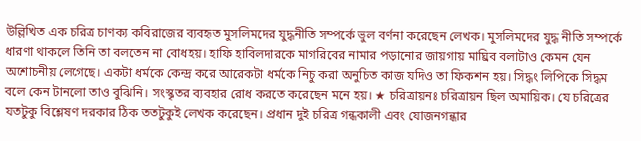উল্লিখিত এক চরিত্র চাণক্য কবিরাজের ব্যবহৃত মুসলিমদের যুদ্ধনীতি সম্পর্কে ভুল বর্ণনা করেছেন লেখক। মুসলিমদের যুদ্ধ নীতি সম্পর্কে ধারণা থাকলে তিনি তা বলতেন না বোধহয়। হাফি হাবিলদারকে মাগরিবের নামার পড়ানোর জায়গায় মাঘ্রিব বলাটাও কেমন যেন অশোচনীয় লেগেছে। একটা ধর্মকে কেন্দ্র করে আরেকটা ধর্মকে নিচু করা অনুচিত কাজ যদিও তা ফিকশন হয়। সিদ্ধং লিপিকে সিদ্ধম বলে কেন টানলো তাও বুঝিনি। সংস্কৃতর ব্যবহার রোধ করতে করেছেন মনে হয়। ★ চরিত্রায়নঃ চরিত্রায়ন ছিল অমায়িক। যে চরিত্রের যতটুকু বিশ্লেষণ দরকার ঠিক ততটুকুই লেখক করেছেন। প্রধান দুই চরিত্র গন্ধকালী এবং যোজনগন্ধার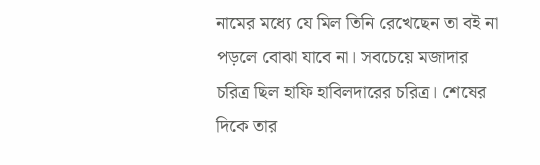নামের মধ্যে যে মিল তিনি রেখেছেন তা বই না পড়লে বোঝা যাবে না। সবচেয়ে মজাদার চরিত্র ছিল হাফি হাবিলদারের চরিত্র। শেষের দিকে তার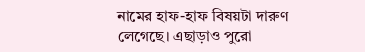নামের হাফ-হাফ বিষয়টা দারুণ লেগেছে। এছাড়াও পুরো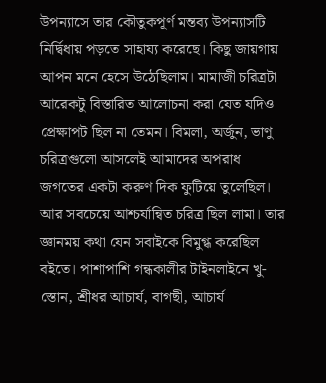উপন্যাসে তার কৌতুকপূর্ণ মন্তব্য উপন্যাসটি নির্দ্বিধায় পড়তে সাহায্য করেছে। কিছু জায়গায় আপন মনে হেসে উঠেছিলাম। মামাজী চরিত্রটা আরেকটু বিস্তারিত আলোচনা করা যেত যদিও প্রেক্ষাপট ছিল না তেমন। বিমলা, অর্জুন, ভাণু চরিত্রগুলো আসলেই আমাদের অপরাধ জগতের একটা করুণ দিক ফুটিয়ে তুলেছিল। আর সবচেয়ে আশ্চর্যান্বিত চরিত্র ছিল লামা। তার জ্ঞানময় কথা যেন সবাইকে বিমুগ্ধ করেছিল বইতে। পাশাপাশি গন্ধকালীর টাইনলাইনে খু-স্তোন, শ্রীধর আচার্য, বাগছী, আচার্য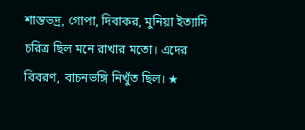শান্তভদ্র, গোপা, দিবাকর, মুনিয়া ইত্যাদি চরিত্র ছিল মনে রাখার মতো। এদের বিবরণ, বাচনভঙ্গি নিখুঁত ছিল। ★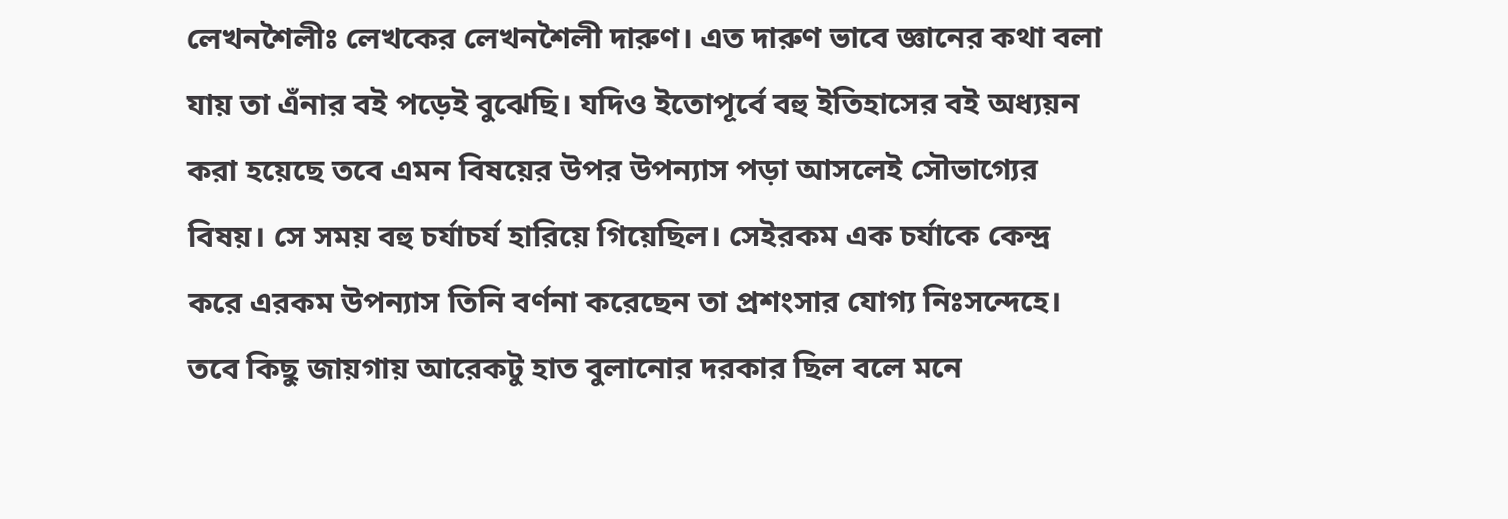লেখনশৈলীঃ লেখকের লেখনশৈলী দারুণ। এত দারুণ ভাবে জ্ঞানের কথা বলা যায় তা এঁনার বই পড়েই বুঝেছি। যদিও ইতোপূর্বে বহু ইতিহাসের বই অধ্যয়ন করা হয়েছে তবে এমন বিষয়ের উপর উপন্যাস পড়া আসলেই সৌভাগ্যের বিষয়। সে সময় বহু চর্যাচর্য হারিয়ে গিয়েছিল। সেইরকম এক চর্যাকে কেন্দ্র করে এরকম উপন্যাস তিনি বর্ণনা করেছেন তা প্রশংসার যোগ্য নিঃসন্দেহে। তবে কিছু জায়গায় আরেকটু হাত বুলানোর দরকার ছিল বলে মনে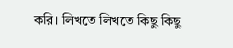করি। লিখতে লিখতে কিছু কিছু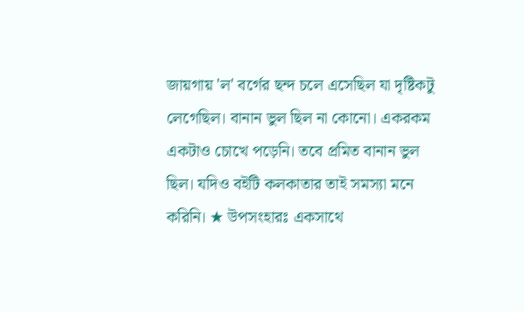জায়গায় 'ল' বর্গের ছন্দ চলে এসেছিল যা দৃষ্টিকটু লেগেছিল। বানান ভুল ছিল না কোনো। একরকম একটাও চোখে পড়েনি। তবে প্রমিত বানান ভুল ছিল। যদিও বইটি কলকাতার তাই সমস্যা মনে করিনি। ★ উপসংহারঃ একসাথে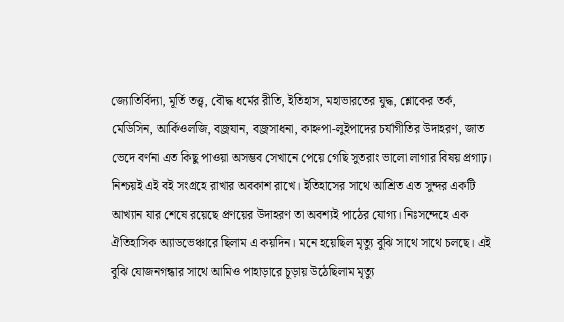জ্যোতির্বিদ্যা, মূর্তি তত্ত্ব, বৌদ্ধ ধর্মের রীতি, ইতিহাস, মহাভারতের যুদ্ধ, শ্লোকের তর্ক, মেডিসিন, আর্কিওলজি, বজ্রযান, বজ্রসাধনা, কাহ্নপা-লুইপাদের চর্যাগীতির উদাহরণ, জাত ভেদে বর্ণনা এত কিছু পাওয়া অসম্ভব সেখানে পেয়ে গেছি সুতরাং ভালো লাগার বিষয় প্রগাঢ়। নিশ্চয়ই এই বই সংগ্রহে রাখার অবকাশ রাখে। ইতিহাসের সাথে আশ্রিত এত সুন্দর একটি আখ্যান যার শেষে রয়েছে প্রণয়ের উদাহরণ তা অবশ্যই পাঠের যোগ্য। নিঃসন্দেহে এক ঐতিহাসিক অ্যাডভেঞ্চারে ছিলাম এ কয়দিন। মনে হয়েছিল মৃত্যু বুঝি সাথে সাথে চলছে। এই বুঝি যোজনগন্ধার সাথে আমিও পাহাড়ারে চূড়ায় উঠেছিলাম মৃত্যু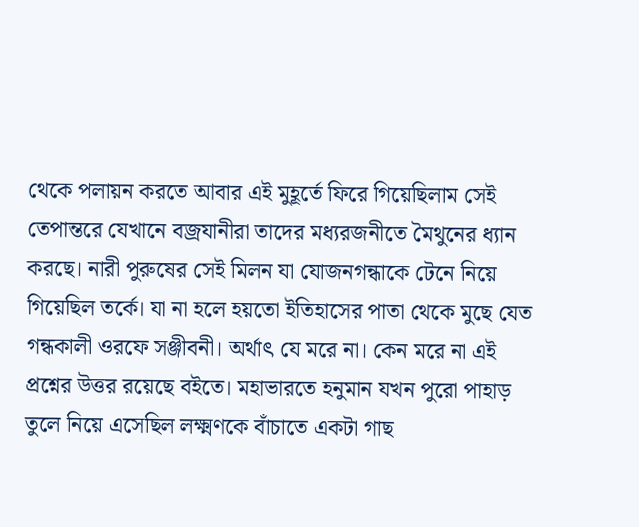থেকে পলায়ন করতে আবার এই মুহূর্তে ফিরে গিয়েছিলাম সেই তেপান্তরে যেখানে বজ্রযানীরা তাদের মধ্যরজনীতে মৈথুনের ধ্যান করছে। নারী পুরুষের সেই মিলন যা যোজনগন্ধাকে টেনে নিয়ে গিয়েছিল তর্কে। যা না হলে হয়তো ইতিহাসের পাতা থেকে মুছে যেত গন্ধকালী ওরফে সঞ্জীবনী। অর্থাৎ যে মরে না। কেন মরে না এই প্রশ্নের উত্তর রয়েছে বইতে। মহাভারতে হনুমান যখন পুরো পাহাড় তুলে নিয়ে এসেছিল লক্ষ্মণকে বাঁচাতে একটা গাছ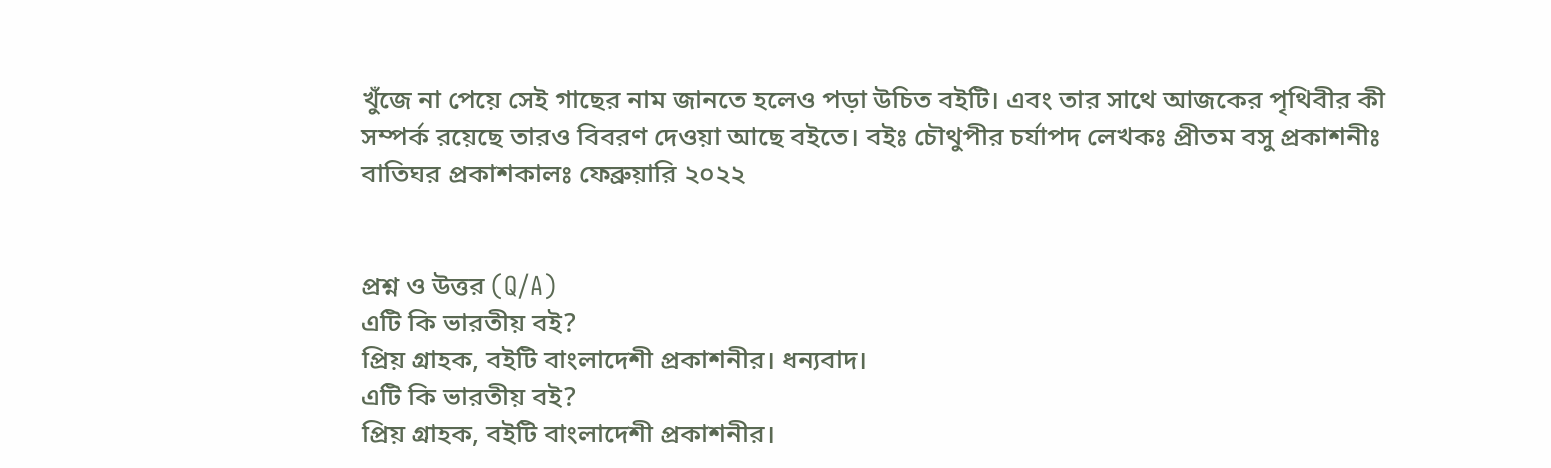খুঁজে না পেয়ে সেই গাছের নাম জানতে হলেও পড়া উচিত বইটি। এবং তার সাথে আজকের পৃথিবীর কী সম্পর্ক রয়েছে তারও বিবরণ দেওয়া আছে বইতে। বইঃ চৌথুপীর চর্যাপদ লেখকঃ প্রীতম বসু প্রকাশনীঃ বাতিঘর প্রকাশকালঃ ফেব্রুয়ারি ২০২২


প্রশ্ন ও উত্তর (Q/A)
এটি কি ভারতীয় বই?
প্রিয় গ্রাহক, বইটি বাংলাদেশী প্রকাশনীর। ধন্যবাদ।
এটি কি ভারতীয় বই?
প্রিয় গ্রাহক, বইটি বাংলাদেশী প্রকাশনীর।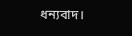ধন্যবাদ।